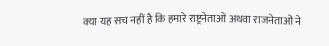क्या यह सच नहीं है कि हमारे राष्ट्रनेताओं अथवा राजनेताओं ने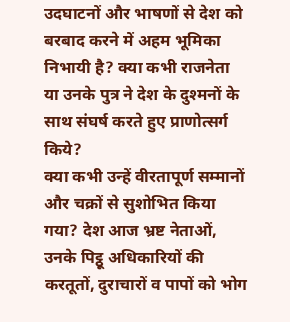उदघाटनों और भाषणों से देश को बरबाद करने में अहम भूमिका निभायी है? क्या कभी राजनेता या उनके पुत्र ने देश के दुश्मनों के साथ संघर्ष करते हुए प्राणोत्सर्ग किये?
क्या कभी उन्हें वीरतापूर्ण सम्मानों और चक्रों से सुशोभित किया गया? देश आज भ्रष्ट नेताओं, उनके पिट्ठू अधिकारियों की करतूतों, दुराचारों व पापों को भोग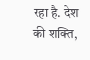रहा है. देश की शक्ति,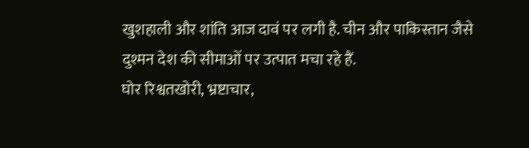खुशहाली और शांति आज दावं पर लगी है. चीन और पाकिस्तान जैसे दुश्मन देश की सीमाओं पर उत्पात मचा रहे हैं.
घोर रिश्वतखोरी, भ्रष्टाचार,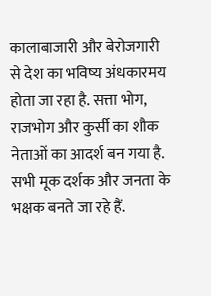कालाबाजारी और बेरोजगारी से देश का भविष्य अंधकारमय होता जा रहा है. सत्ता भोग, राजभोग और कुर्सी का शौक नेताओं का आदर्श बन गया है. सभी मूक दर्शक और जनता के भक्षक बनते जा रहे हैं.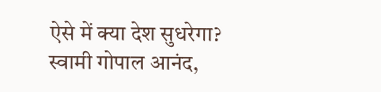ऐसे में क्या देश सुधरेगा?
स्वामी गोपाल आनंद,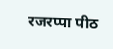रजरप्पा पीठ